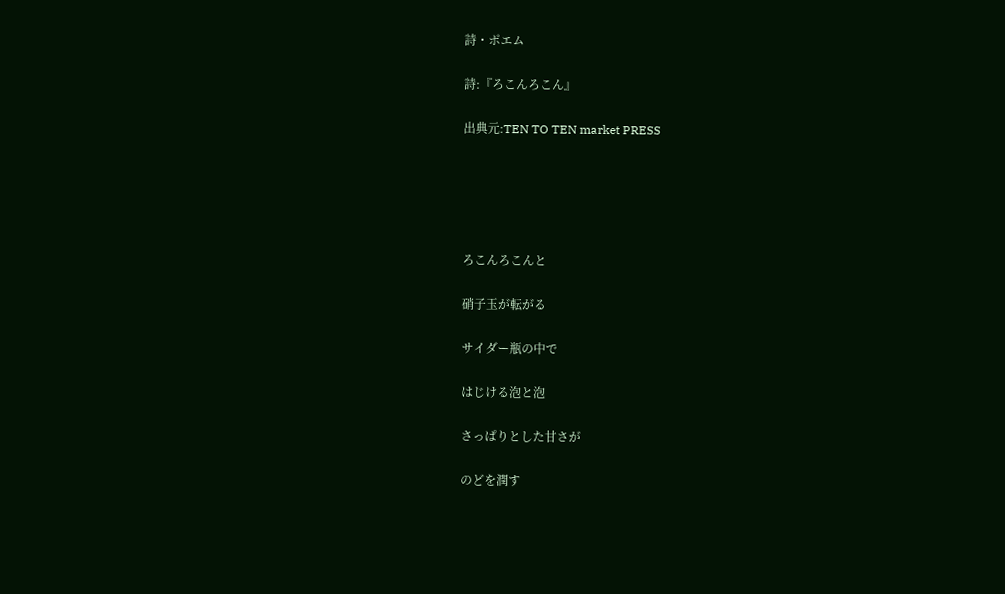詩・ポエム

詩:『ろこんろこん』

出典元:TEN TO TEN market PRESS





ろこんろこんと

硝子玉が転がる

サイダー瓶の中で

はじける泡と泡

さっぱりとした甘さが

のどを潤す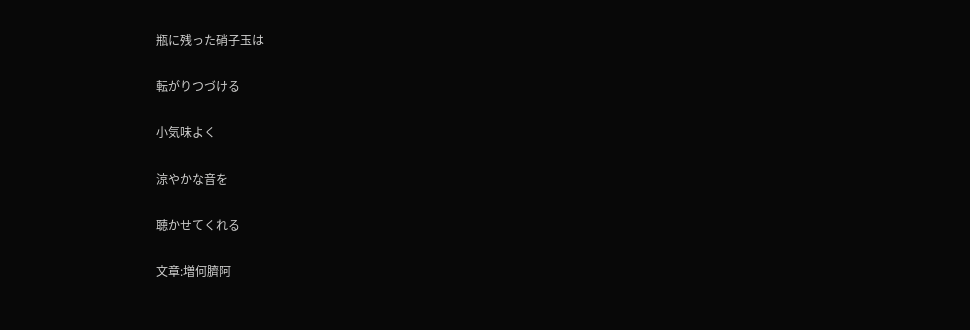瓶に残った硝子玉は

転がりつづける

小気味よく

涼やかな音を

聴かせてくれる

文章:増何臍阿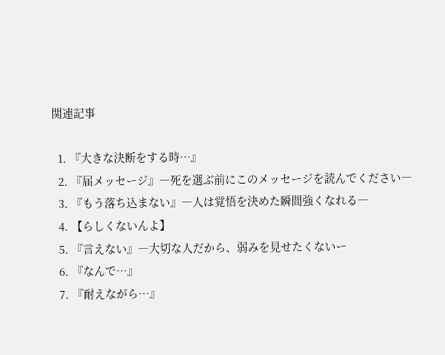関連記事

  1. 『大きな決断をする時…』
  2. 『届メッセージ』―死を選ぶ前にこのメッセージを読んでください―
  3. 『もう落ち込まない』―人は覚悟を決めた瞬間強くなれる―
  4. 【らしくないんよ】
  5. 『言えない』―大切な人だから、弱みを見せたくないー
  6. 『なんで…』
  7. 『耐えながら…』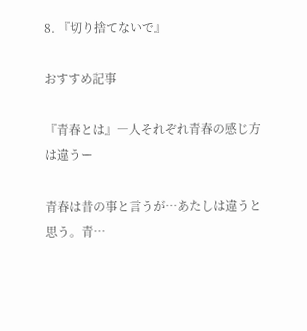8. 『切り捨てないで』

おすすめ記事

『青春とは』―人それぞれ青春の感じ方は違うー

青春は昔の事と言うが…あたしは違うと思う。青…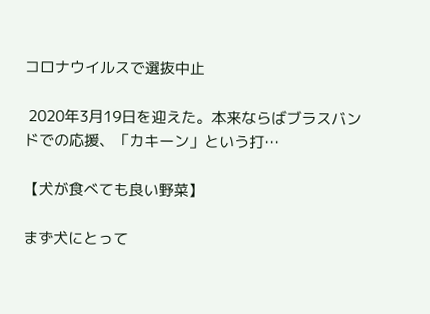コロナウイルスで選抜中止

 2020年3月19日を迎えた。本来ならばブラスバンドでの応援、「カキーン」という打…

【犬が食べても良い野菜】

まず犬にとって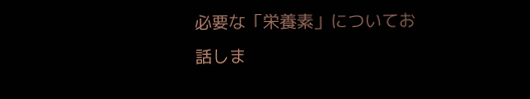必要な「栄養素」についてお話しま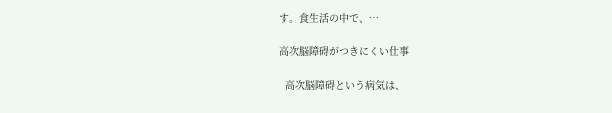す。食生活の中で、…

高次脳障碍がつきにくい仕事

  高次脳障碍という病気は、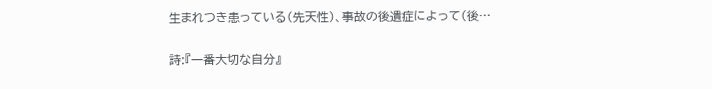生まれつき患っている(先天性)、事故の後遺症によって(後…

詩:『一番大切な自分』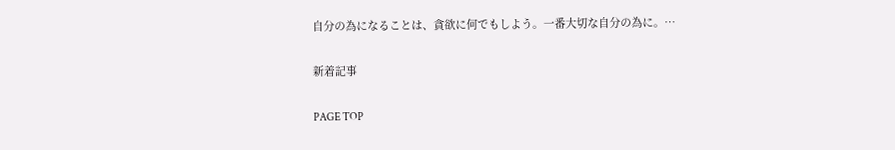自分の為になることは、貪欲に何でもしよう。一番大切な自分の為に。…

新着記事

PAGE TOP